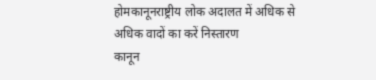होमकानूनराष्ट्रीय लोक अदालत में अधिक से अधिक वादों का करें निस्तारण
कानून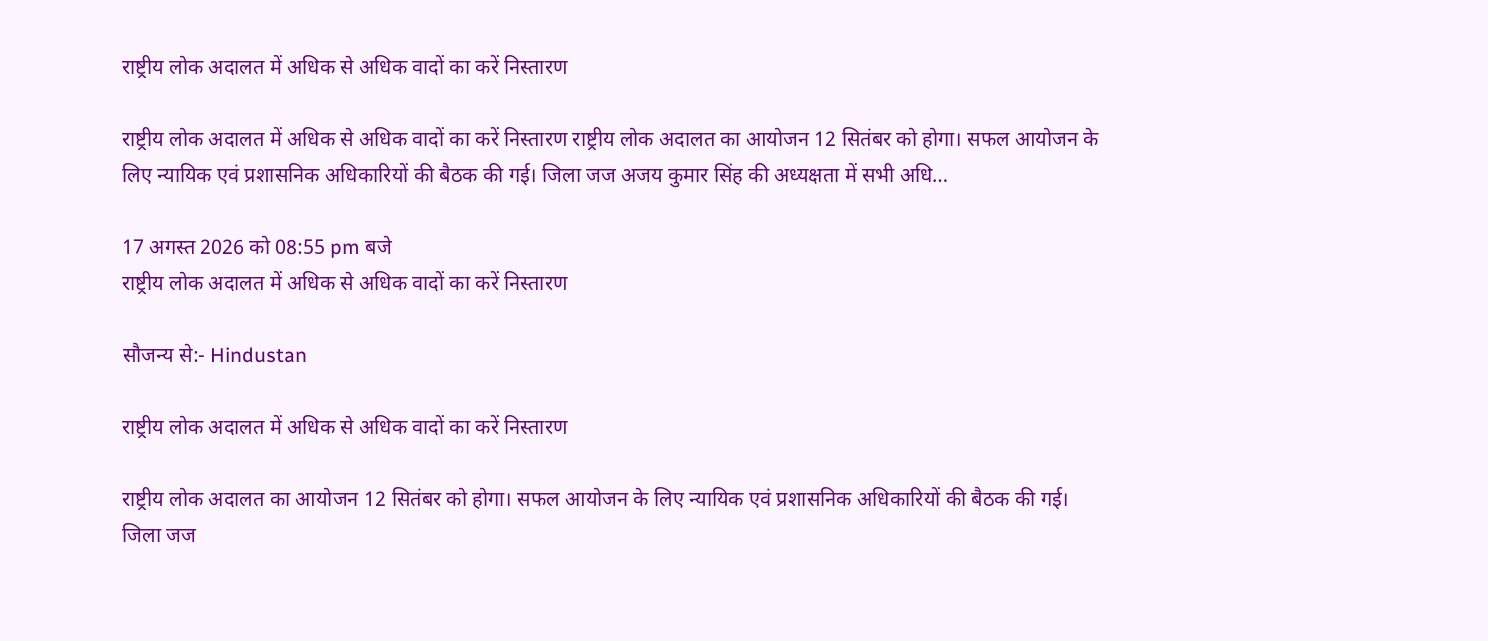राष्ट्रीय लोक अदालत में अधिक से अधिक वादों का करें निस्तारण

राष्ट्रीय लोक अदालत में अधिक से अधिक वादों का करें निस्तारण राष्ट्रीय लोक अदालत का आयोजन 12 सितंबर को होगा। सफल आयोजन के लिए न्यायिक एवं प्रशासनिक अधिकारियों की बैठक की गई। जिला जज अजय कुमार सिंह की अध्यक्षता में सभी अधि…

17 अगस्त 2026 को 08:55 pm बजे
राष्ट्रीय लोक अदालत में अधिक से अधिक वादों का करें निस्तारण

सौजन्य से:- Hindustan

राष्ट्रीय लोक अदालत में अधिक से अधिक वादों का करें निस्तारण

राष्ट्रीय लोक अदालत का आयोजन 12 सितंबर को होगा। सफल आयोजन के लिए न्यायिक एवं प्रशासनिक अधिकारियों की बैठक की गई। जिला जज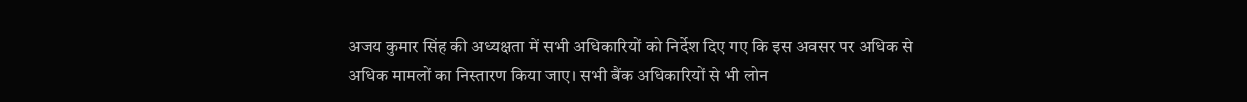अजय कुमार सिंह की अध्यक्षता में सभी अधिकारियों को निर्देश दिए गए कि इस अवसर पर अधिक से अधिक मामलों का निस्तारण किया जाए। सभी बैंक अधिकारियों से भी लोन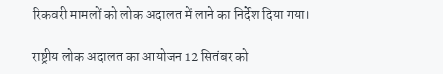रिकवरी मामलों को लोक अदालत में लाने का निर्देश दिया गया।

राष्ट्रीय लोक अदालत का आयोजन 12 सितंबर को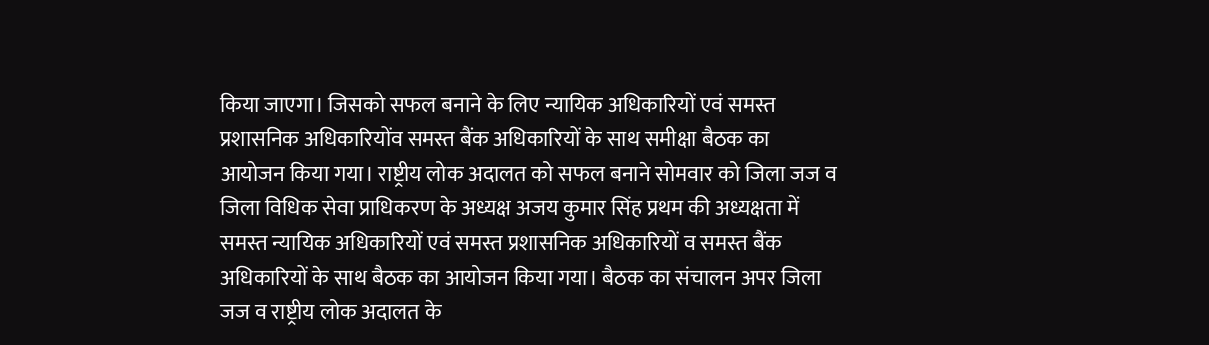किया जाएगा। जिसको सफल बनाने के लिए न्यायिक अधिकारियों एवं समस्त प्रशासनिक अधिकारियोंव समस्त बैंक अधिकारियों के साथ समीक्षा बैठक का आयोजन किया गया। राष्ट्रीय लोक अदालत को सफल बनाने सोमवार को जिला जज व जिला विधिक सेवा प्राधिकरण के अध्यक्ष अजय कुमार सिंह प्रथम की अध्यक्षता में समस्त न्यायिक अधिकारियों एवं समस्त प्रशासनिक अधिकारियों व समस्त बैंक अधिकारियों के साथ बैठक का आयोजन किया गया। बैठक का संचालन अपर जिला जज व राष्ट्रीय लोक अदालत के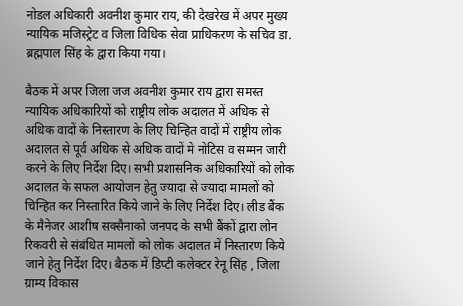नोडल अधिकारी अवनीश कुमार राय, की देखरेख में अपर मुख्य न्यायिक मजिस्ट्रेट व जिला विधिक सेवा प्राधिकरण के सचिव डा. ब्रह्मपाल सिंह के द्वारा किया गया।

बैठक में अपर जिला जज अवनीश कुमार राय द्वारा समस्त न्यायिक अधिकारियों को राष्ट्रीय लोक अदालत में अधिक से अधिक वादों के निस्तारण के लिए चिन्हित वादों में राष्ट्रीय लोक अदालत से पूर्व अधिक से अधिक वादों मे नोटिस व सम्मन जारी करने के लिए निर्देश दिए। सभी प्रशासनिक अधिकारियों को लोक अदालत के सफल आयोजन हेतु ज्यादा से ज्यादा मामलों को चिन्हित कर निस्तारित किये जाने के लिए निर्देश दिए। लीड बैंक के मैनेजर आशीष सक्सैनाको जनपद के सभी बैंकों द्वारा लोन रिकवरी से संबंधित मामलों को लोक अदालत में निस्तारण किये जाने हेतु निर्देश दिए। बैठक में डिप्टी कलेक्टर रेनू सिंह , जिला ग्राम्य विकास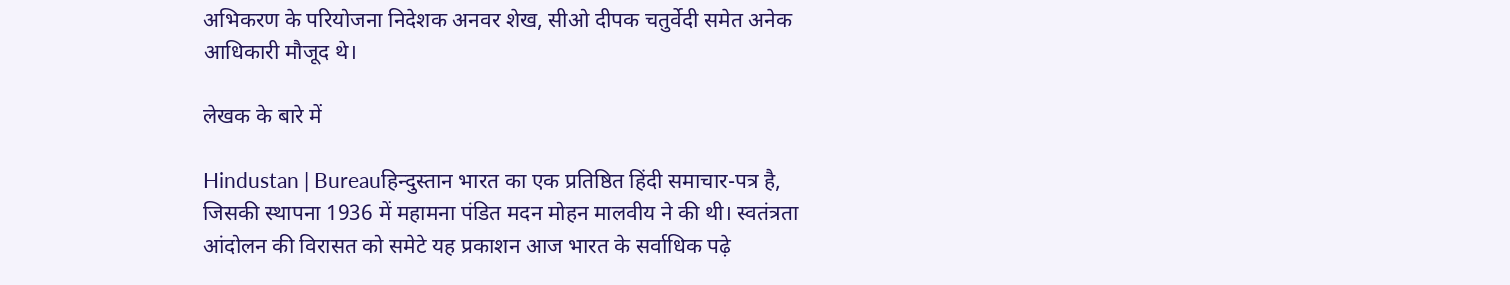अभिकरण के परियोजना निदेशक अनवर शेख, सीओ दीपक चतुर्वेदी समेत अनेक आधिकारी मौजूद थे।

लेखक के बारे में

Hindustan | Bureauहिन्दुस्तान भारत का एक प्रतिष्ठित हिंदी समाचार-पत्र है, जिसकी स्थापना 1936 में महामना पंडित मदन मोहन मालवीय ने की थी। स्वतंत्रता आंदोलन की विरासत को समेटे यह प्रकाशन आज भारत के सर्वाधिक पढ़े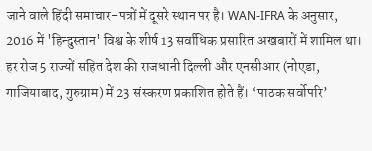जाने वाले हिंदी समाचार-पत्रों में दूसरे स्थान पर है। WAN-IFRA के अनुसार, 2016 में 'हिन्दुस्तान' विश्व के शीर्ष 13 सर्वाधिक प्रसारित अखबारों में शामिल था। हर रोज 5 राज्यों सहित देश की राजधानी दिल्ली और एनसीआर (नोएडा, गाजियाबाद, गुरुग्राम) में 23 संस्करण प्रकाशित होते हैं। ‘पाठक सर्वोपरि’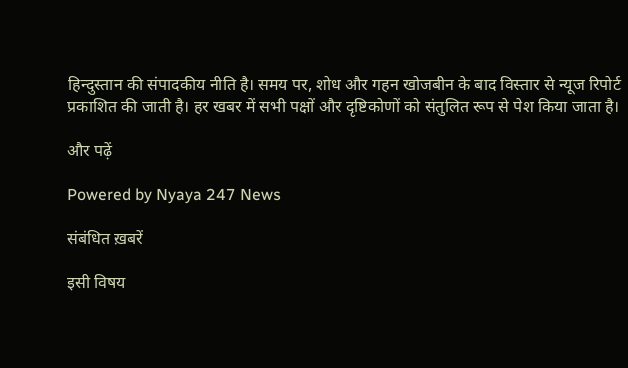हिन्दुस्तान की संपादकीय नीति है। समय पर, शोध और गहन खोजबीन के बाद विस्तार से न्यूज रिपोर्ट प्रकाशित की जाती है। हर खबर में सभी पक्षों और दृष्टिकोणों को संतुलित रूप से पेश किया जाता है।

और पढ़ें

Powered by Nyaya 247 News

संबंधित ख़बरें

इसी विषय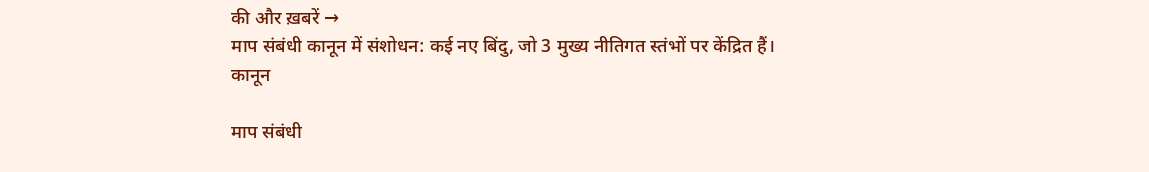की और ख़बरें →
माप संबंधी कानून में संशोधन: कई नए बिंदु, जो 3 मुख्य नीतिगत स्तंभों पर केंद्रित हैं।
कानून

माप संबंधी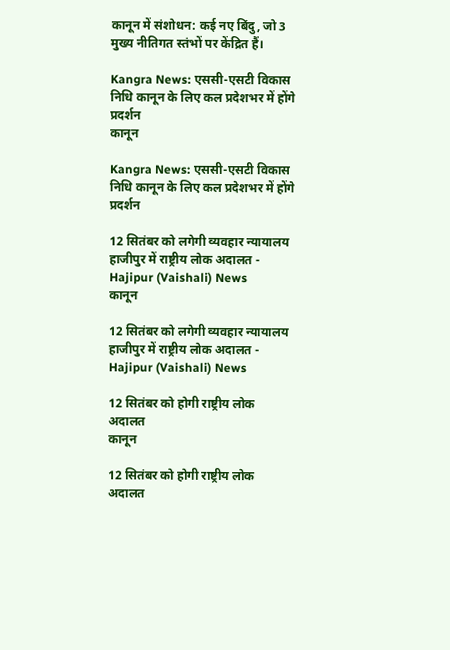कानून में संशोधन: कई नए बिंदु, जो 3 मुख्य नीतिगत स्तंभों पर केंद्रित हैं।

Kangra News: एससी-एसटी विकास निधि कानून के लिए कल प्रदेशभर में होंगे प्रदर्शन
कानून

Kangra News: एससी-एसटी विकास निधि कानून के लिए कल प्रदेशभर में होंगे प्रदर्शन

12 सितंबर को लगेगी व्यवहार न्यायालय हाजीपुर में राष्ट्रीय लोक अदालत - Hajipur (Vaishali) News
कानून

12 सितंबर को लगेगी व्यवहार न्यायालय हाजीपुर में राष्ट्रीय लोक अदालत - Hajipur (Vaishali) News

12 सितंबर को होगी राष्ट्रीय लोक अदालत
कानून

12 सितंबर को होगी राष्ट्रीय लोक अदालत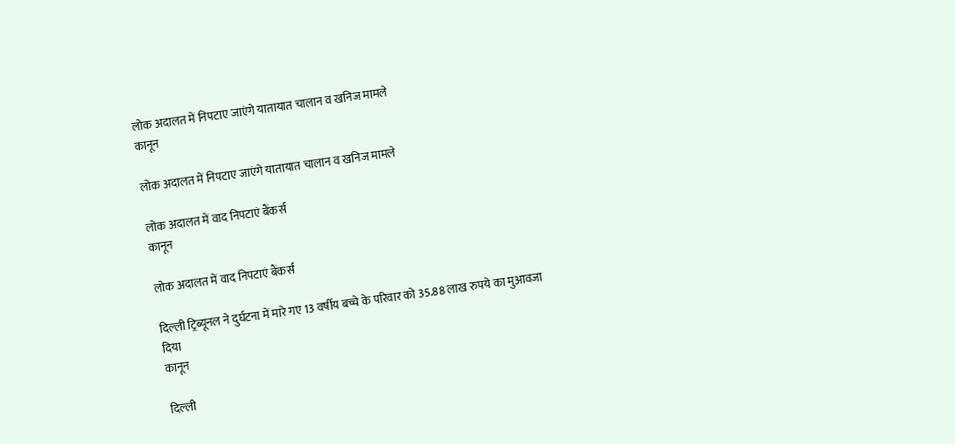लोक अदालत में निपटाए जाएंगे यातायात चालान व खनिज मामले
कानून

लोक अदालत में निपटाए जाएंगे यातायात चालान व खनिज मामले

लोक अदालत में वाद निपटाएं बैंकर्स
कानून

लोक अदालत में वाद निपटाएं बैंकर्स

दिल्ली ट्रिब्यूनल ने दुर्घटना में मारे गए 13 वर्षीय बच्चे के परिवार को 35.88 लाख रुपये का मुआवजा दिया
कानून

दिल्ली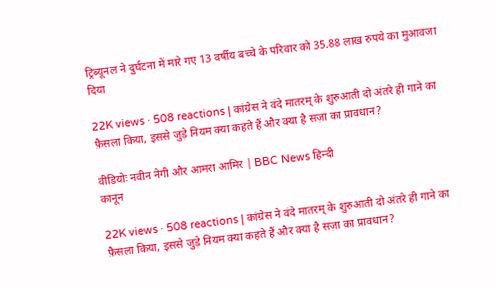ट्रिब्यूनल ने दुर्घटना में मारे गए 13 वर्षीय बच्चे के परिवार को 35.88 लाख रुपये का मुआवजा दिया

22K views · 508 reactions | कांग्रेस ने वंदे मातरम् के शुरुआती दो अंतरे ही गाने का फ़ैसला किया, इससे जुड़े नियम क्या कहते हैं और क्या है सज़ा का प्रावधान?

वीडियोः नवीन नेगी और आमरा आमिर | BBC News हिन्दी
कानून

22K views · 508 reactions | कांग्रेस ने वंदे मातरम् के शुरुआती दो अंतरे ही गाने का फ़ैसला किया, इससे जुड़े नियम क्या कहते हैं और क्या है सज़ा का प्रावधान?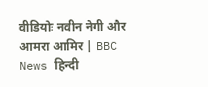वीडियोः नवीन नेगी और आमरा आमिर | BBC News हिन्दी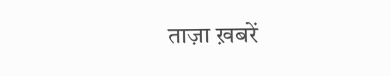ताज़ा ख़बरें